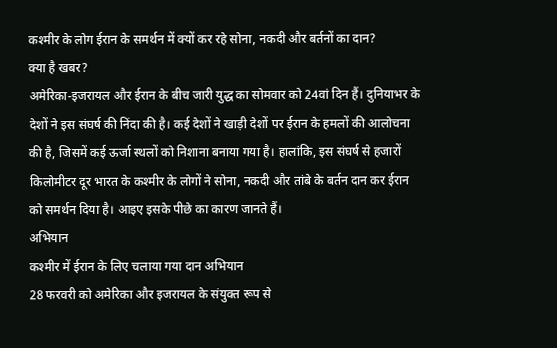कश्मीर के लोग ईरान के समर्थन में क्यों कर रहे सोना, नकदी और बर्तनों का दान?
क्या है खबर?
अमेरिका-इजरायल और ईरान के बीच जारी युद्ध का सोमवार को 24वां दिन हैं। दुनियाभर के देशों ने इस संघर्ष की निंदा की है। कई देशों ने खाड़ी देशों पर ईरान के हमलों की आलोचना की है, जिसमें कई ऊर्जा स्थलों को निशाना बनाया गया है। हालांकि, इस संघर्ष से हजारों किलोमीटर दूर भारत के कश्मीर के लोगों ने सोना, नकदी और तांबे के बर्तन दान कर ईरान को समर्थन दिया है। आइए इसके पीछे का कारण जानते हैं।
अभियान
कश्मीर में ईरान के लिए चलाया गया दान अभियान
28 फरवरी को अमेरिका और इजरायल के संयुक्त रूप से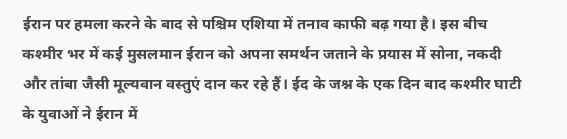ईरान पर हमला करने के बाद से पश्चिम एशिया में तनाव काफी बढ़ गया है। इस बीच कश्मीर भर में कई मुसलमान ईरान को अपना समर्थन जताने के प्रयास में सोना, नकदी और तांबा जैसी मूल्यवान वस्तुएं दान कर रहे हैं। ईद के जश्न के एक दिन बाद कश्मीर घाटी के युवाओं ने ईरान में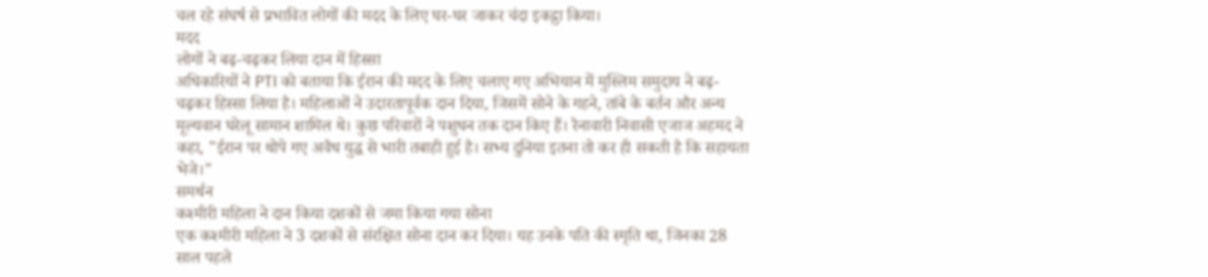चल रहे संघर्ष से प्रभावित लोगों की मदद के लिए घर-घर जाकर चंदा इकट्ठा किया।
मदद
लोगों ने बढ़-चढ़कर लिया दान में हिस्सा
अधिकारियों ने PTI को बताया कि ईरान की मदद के लिए चलाए गए अभियान में मुस्लिम समुदाय ने बढ़-चढ़कर हिस्सा लिया है। महिलाओं ने उदारतापूर्वक दान दिया, जिसमें सोने के गहने, तांबे के बर्तन और अन्य मूल्यवान घरेलू सामान शामिल थे। कुछ परिवारों ने पशुधन तक दान किए हैं। रैनावारी निवासी एजाज अहमद ने कहा, "ईरान पर थोपे गए अवैध युद्ध से भारी तबाही हुई है। सभ्य दुनिया इतना तो कर ही सकती है कि सहायता भेजे।"
समर्थन
कश्मीरी महिला ने दान किया दशकों से जमा किया गया सोना
एक कश्मीरी महिला ने 3 दशकों से संरक्षित सोना दान कर दिया। यह उनके पति की स्मृति था, जिनका 28 साल पहले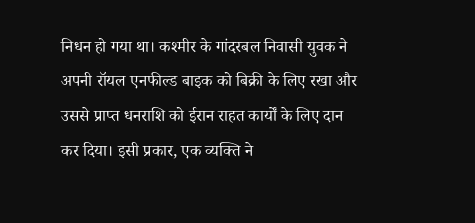निधन हो गया था। कश्मीर के गांदरबल निवासी युवक ने अपनी रॉयल एनफील्ड बाइक को बिक्री के लिए रखा और उससे प्राप्त धनराशि को ईरान राहत कार्यों के लिए दान कर दिया। इसी प्रकार, एक व्यक्ति ने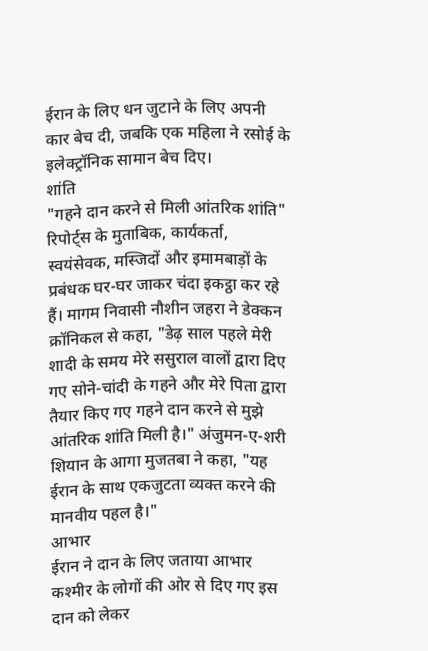ईरान के लिए धन जुटाने के लिए अपनी कार बेच दी, जबकि एक महिला ने रसोई के इलेक्ट्रॉनिक सामान बेच दिए।
शांति
"गहने दान करने से मिली आंतरिक शांति"
रिपोर्ट्स के मुताबिक, कार्यकर्ता, स्वयंसेवक, मस्जिदों और इमामबाड़ों के प्रबंधक घर-घर जाकर चंदा इकट्ठा कर रहे हैं। मागम निवासी नौशीन जहरा ने डेक्कन क्रॉनिकल से कहा, "डेढ़ साल पहले मेरी शादी के समय मेरे ससुराल वालों द्वारा दिए गए सोने-चांदी के गहने और मेरे पिता द्वारा तैयार किए गए गहने दान करने से मुझे आंतरिक शांति मिली है।" अंजुमन-ए-शरी शियान के आगा मुजतबा ने कहा, "यह ईरान के साथ एकजुटता व्यक्त करने की मानवीय पहल है।"
आभार
ईरान ने दान के लिए जताया आभार
कश्मीर के लोगों की ओर से दिए गए इस दान को लेकर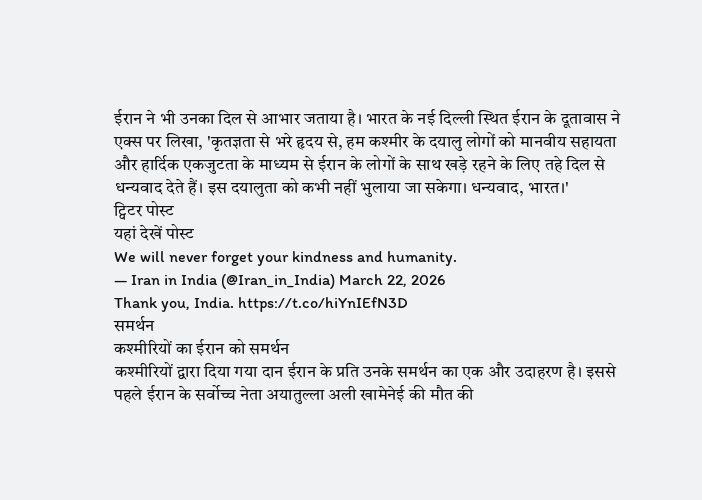ईरान ने भी उनका दिल से आभार जताया है। भारत के नई दिल्ली स्थित ईरान के दूतावास ने एक्स पर लिखा, 'कृतज्ञता से भरे हृदय से, हम कश्मीर के दयालु लोगों को मानवीय सहायता और हार्दिक एकजुटता के माध्यम से ईरान के लोगों के साथ खड़े रहने के लिए तहे दिल से धन्यवाद देते हैं। इस दयालुता को कभी नहीं भुलाया जा सकेगा। धन्यवाद, भारत।'
ट्विटर पोस्ट
यहां देखें पोस्ट
We will never forget your kindness and humanity.
— Iran in India (@Iran_in_India) March 22, 2026
Thank you, India. https://t.co/hiYnIEfN3D
समर्थन
कश्मीरियों का ईरान को समर्थन
कश्मीरियों द्वारा दिया गया दान ईरान के प्रति उनके समर्थन का एक और उदाहरण है। इससे पहले ईरान के सर्वोच्च नेता अयातुल्ला अली खामेनेई की मौत की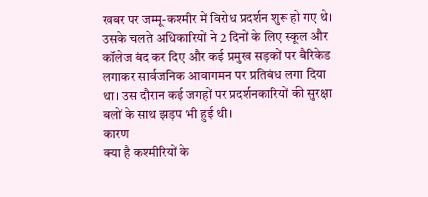खबर पर जम्मू-कश्मीर में विरोध प्रदर्शन शुरू हो गए थे। उसके चलते अधिकारियों ने 2 दिनों के लिए स्कूल और कॉलेज बंद कर दिए और कई प्रमुख सड़कों पर बैरिकेड लगाकर सार्वजनिक आवागमन पर प्रतिबंध लगा दिया था। उस दौरान कई जगहों पर प्रदर्शनकारियों की सुरक्षा बलों के साथ झड़प भी हुई थी।
कारण
क्या है कश्मीरियों के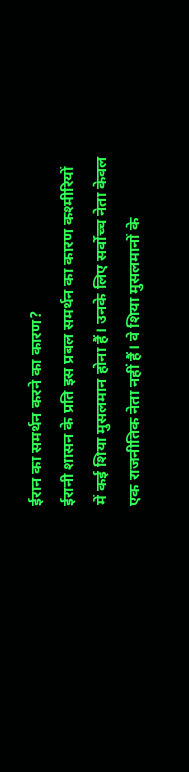ईरान का समर्थन करने का कारण?
ईरानी शासन के प्रति इस प्रबल समर्थन का कारण कश्मीरियों में कई शिया मुसलमान होना हैं। उनके लिए सर्वोच्च नेता केवल एक राजनीतिक नेता नहीं हैं। वे शिया मुसलमानों के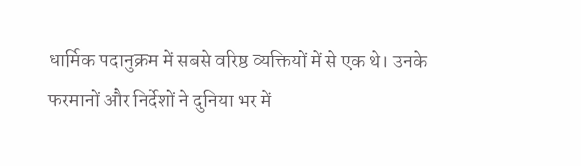धार्मिक पदानुक्रम में सबसे वरिष्ठ व्यक्तियों में से एक थे। उनके फरमानों और निर्देशों ने दुनिया भर में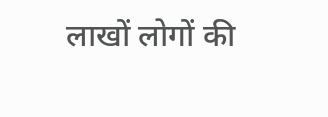लाखों लोगों की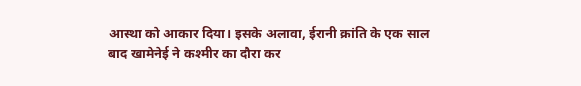आस्था को आकार दिया। इसके अलावा, ईरानी क्रांति के एक साल बाद खामेनेई ने कश्मीर का दौरा कर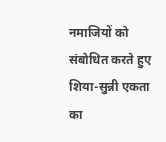नमाजियों को संबोधित करते हुए शिया-सुन्नी एकता का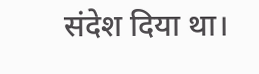संदेश दिया था।